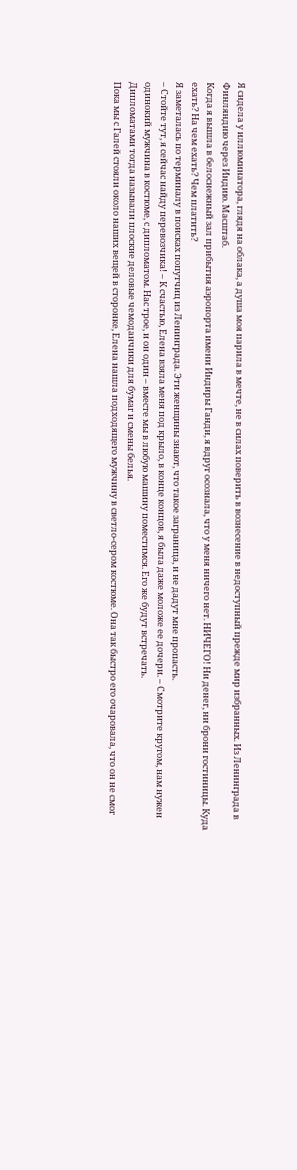Я сидела у иллюминатора, глядя на облака, а душа моя парила в мечте, не в силах поверить в вознесение в недоступный прежде мир избранных. Из Ленинграда в Финляндию через Индию. Масштаб.
Когда я вышла в белоснежный зал прибытия аэропорта имени Индиры Ганди, я вдруг осознала, что у меня ничего нет. НИЧЕГО! Ни денег, ни брони гостиницы. Куда ехать? На чем ехать? Чем платить?
Я заметалась по терминалу в поисках попутчиц из Ленинграда. Эти женщины знают, что такое заграница, и не дадут мне пропасть.
– Стойте тут, я сейчас найду перевозчика! – К счастью, Елена взяла меня под крыло, в конце концов, я была даже моложе ее дочери. – Смотрите кругом, нам нужен одинокий мужчина в костюме, с дипломатом. Нас трое, и он один – вместе мы в любую машину поместимся. Его же будут встречать.
Дипломатами тогда называли плоские деловые чемоданчики для бумаг и смены белья.
Пока мы с Галей стояли около наших вещей в сторонке, Елена нашла подходящего мужчину в светло-сером костюме. Она так быстро его очаровала, что он не смог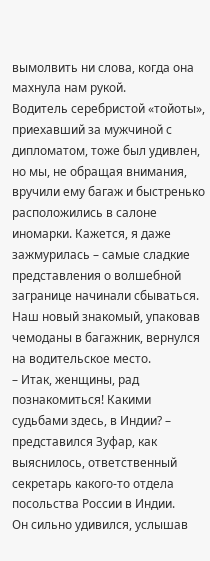вымолвить ни слова, когда она махнула нам рукой.
Водитель серебристой «тойоты», приехавший за мужчиной с дипломатом, тоже был удивлен, но мы, не обращая внимания, вручили ему багаж и быстренько расположились в салоне иномарки. Кажется, я даже зажмурилась – самые сладкие представления о волшебной загранице начинали сбываться.
Наш новый знакомый, упаковав чемоданы в багажник, вернулся на водительское место.
– Итак, женщины, рад познакомиться! Какими судьбами здесь, в Индии? – представился Зуфар, как выяснилось, ответственный секретарь какого-то отдела посольства России в Индии.
Он сильно удивился, услышав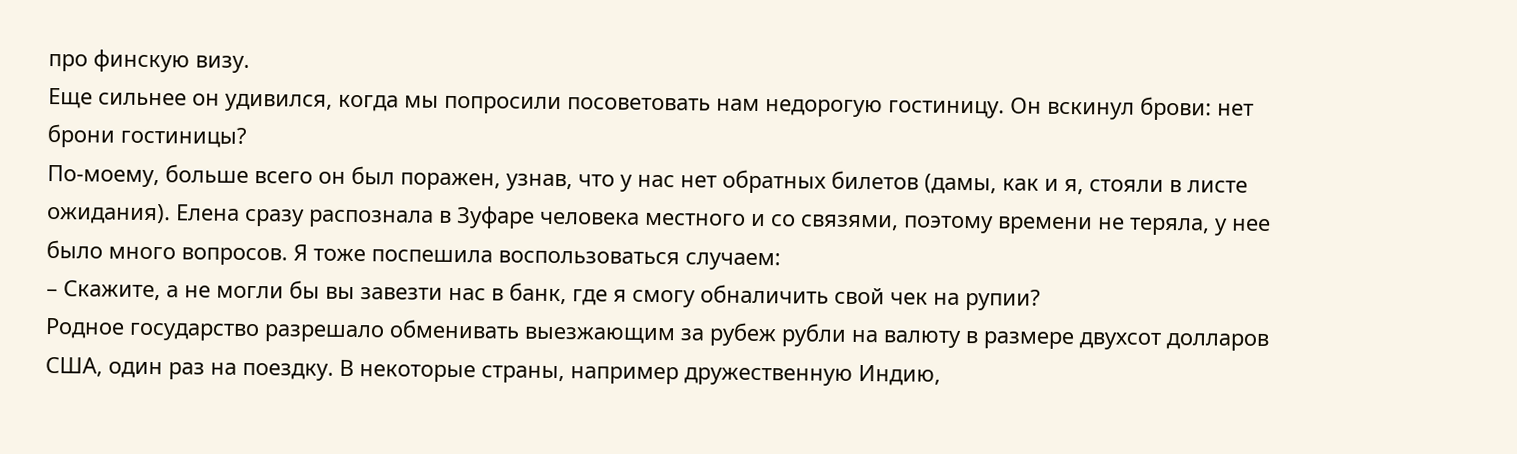про финскую визу.
Еще сильнее он удивился, когда мы попросили посоветовать нам недорогую гостиницу. Он вскинул брови: нет брони гостиницы?
По-моему, больше всего он был поражен, узнав, что у нас нет обратных билетов (дамы, как и я, стояли в листе ожидания). Елена сразу распознала в Зуфаре человека местного и со связями, поэтому времени не теряла, у нее было много вопросов. Я тоже поспешила воспользоваться случаем:
– Скажите, а не могли бы вы завезти нас в банк, где я смогу обналичить свой чек на рупии?
Родное государство разрешало обменивать выезжающим за рубеж рубли на валюту в размере двухсот долларов США, один раз на поездку. В некоторые страны, например дружественную Индию,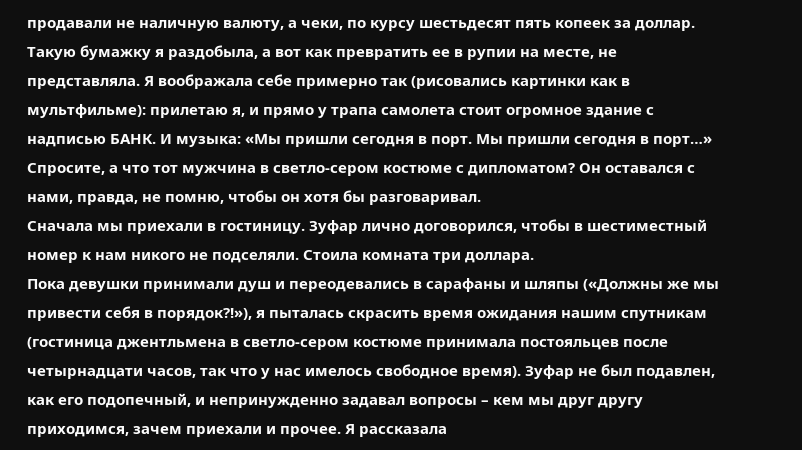продавали не наличную валюту, а чеки, по курсу шестьдесят пять копеек за доллар.
Такую бумажку я раздобыла, а вот как превратить ее в рупии на месте, не представляла. Я воображала себе примерно так (рисовались картинки как в мультфильме): прилетаю я, и прямо у трапа самолета стоит огромное здание с надписью БАНК. И музыка: «Мы пришли сегодня в порт. Мы пришли сегодня в порт…»
Спросите, а что тот мужчина в светло-сером костюме с дипломатом? Он оставался с нами, правда, не помню, чтобы он хотя бы разговаривал.
Сначала мы приехали в гостиницу. Зуфар лично договорился, чтобы в шестиместный номер к нам никого не подселяли. Стоила комната три доллара.
Пока девушки принимали душ и переодевались в сарафаны и шляпы («Должны же мы привести себя в порядок?!»), я пыталась скрасить время ожидания нашим спутникам (гостиница джентльмена в светло-сером костюме принимала постояльцев после четырнадцати часов, так что у нас имелось свободное время). Зуфар не был подавлен, как его подопечный, и непринужденно задавал вопросы – кем мы друг другу приходимся, зачем приехали и прочее. Я рассказала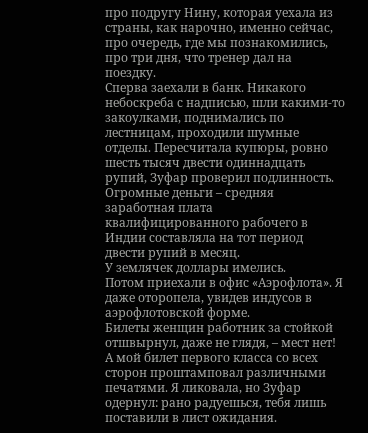про подругу Нину, которая уехала из страны, как нарочно, именно сейчас, про очередь, где мы познакомились, про три дня, что тренер дал на поездку.
Сперва заехали в банк. Никакого небоскреба с надписью, шли какими-то закоулками, поднимались по лестницам, проходили шумные отделы. Пересчитала купюры, ровно шесть тысяч двести одиннадцать рупий, Зуфар проверил подлинность. Огромные деньги – средняя заработная плата квалифицированного рабочего в Индии составляла на тот период двести рупий в месяц.
У землячек доллары имелись.
Потом приехали в офис «Аэрофлота». Я даже оторопела, увидев индусов в аэрофлотовской форме.
Билеты женщин работник за стойкой отшвырнул, даже не глядя, – мест нет! А мой билет первого класса со всех сторон проштамповал различными печатями. Я ликовала, но Зуфар одернул: рано радуешься, тебя лишь поставили в лист ожидания.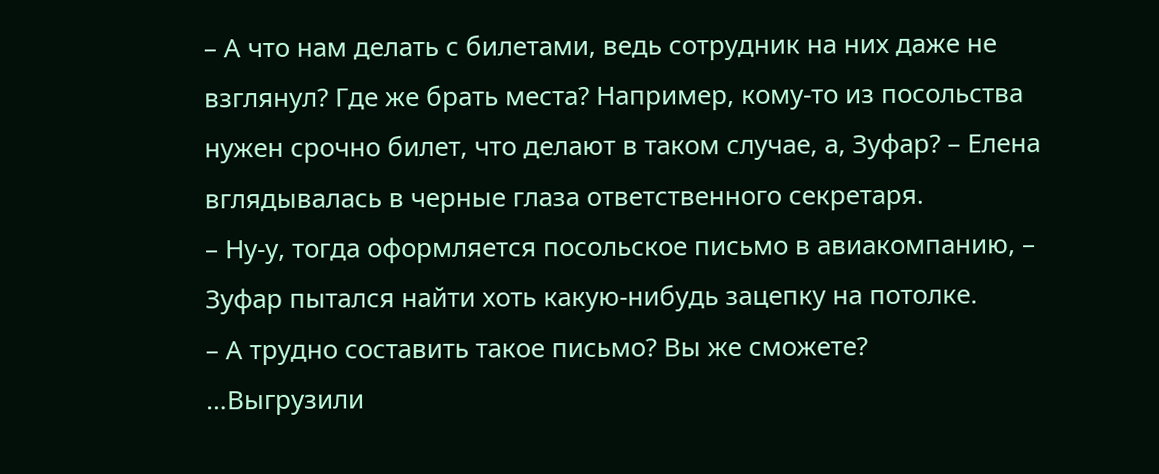– А что нам делать с билетами, ведь сотрудник на них даже не взглянул? Где же брать места? Например, кому-то из посольства нужен срочно билет, что делают в таком случае, а, Зуфар? – Елена вглядывалась в черные глаза ответственного секретаря.
– Ну-у, тогда оформляется посольское письмо в авиакомпанию, – Зуфар пытался найти хоть какую-нибудь зацепку на потолке.
– А трудно составить такое письмо? Вы же сможете?
…Выгрузили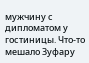мужчину с дипломатом у гостиницы. Что-то мешало Зуфару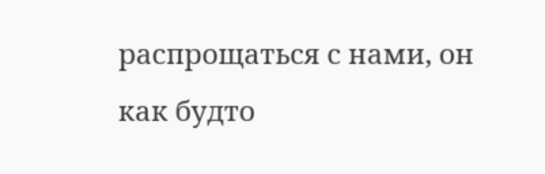распрощаться с нами, он как будто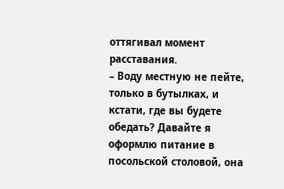оттягивал момент расставания.
– Воду местную не пейте, только в бутылках, и кстати, где вы будете обедать? Давайте я оформлю питание в посольской столовой, она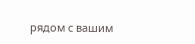рядом с вашим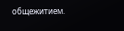общежитием.